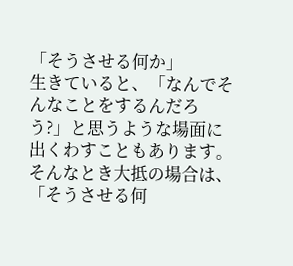「そうさせる何か」
生きていると、「なんでそんなことをするんだろう?」と思うような場面に出くわすこともあります。
そんなとき大抵の場合は、「そうさせる何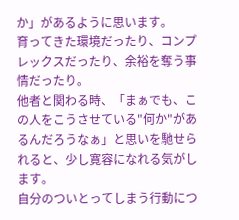か」があるように思います。
育ってきた環境だったり、コンプレックスだったり、余裕を奪う事情だったり。
他者と関わる時、「まぁでも、この人をこうさせている"何か"があるんだろうなぁ」と思いを馳せられると、少し寛容になれる気がします。
自分のついとってしまう行動につ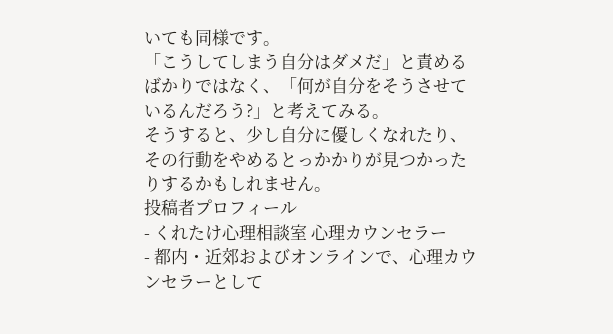いても同様です。
「こうしてしまう自分はダメだ」と責めるばかりではなく、「何が自分をそうさせているんだろう?」と考えてみる。
そうすると、少し自分に優しくなれたり、その行動をやめるとっかかりが見つかったりするかもしれません。
投稿者プロフィール
- くれたけ心理相談室 心理カウンセラー
- 都内・近郊およびオンラインで、心理カウンセラーとして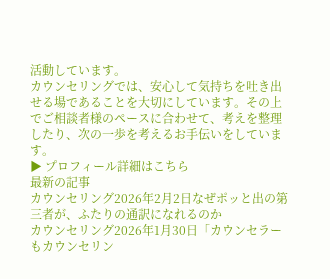活動しています。
カウンセリングでは、安心して気持ちを吐き出せる場であることを大切にしています。その上でご相談者様のペースに合わせて、考えを整理したり、次の一歩を考えるお手伝いをしています。
▶ プロフィール詳細はこちら
最新の記事
カウンセリング2026年2月2日なぜポッと出の第三者が、ふたりの通訳になれるのか
カウンセリング2026年1月30日「カウンセラーもカウンセリン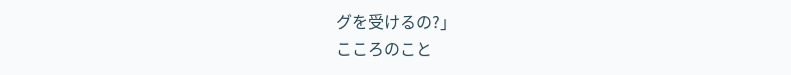グを受けるの?」
こころのこと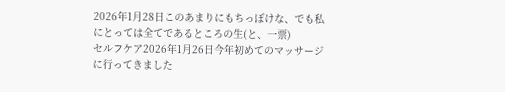2026年1月28日このあまりにもちっぽけな、でも私にとっては全てであるところの生(と、一票)
セルフケア2026年1月26日今年初めてのマッサージに行ってきました